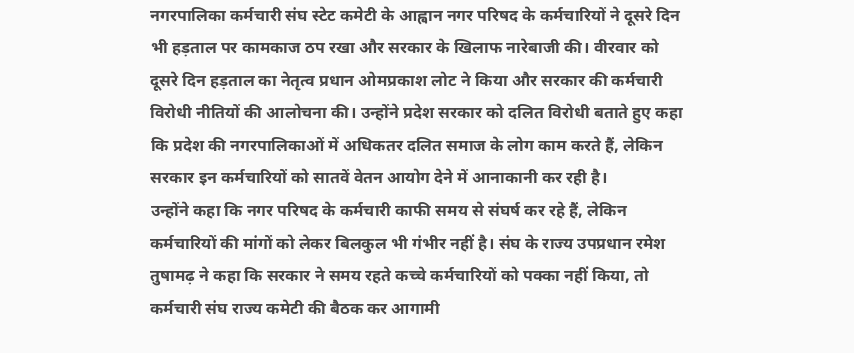नगरपालिका कर्मचारी संघ स्टेट कमेटी के आह्वान नगर परिषद के कर्मचारियों ने दूसरे दिन भी हड़ताल पर कामकाज ठप रखा और सरकार के खिलाफ नारेबाजी की। वीरवार को दूसरे दिन हड़ताल का नेतृत्व प्रधान ओमप्रकाश लोट ने किया और सरकार की कर्मचारी विरोधी नीतियों की आलोचना की। उन्होंने प्रदेश सरकार को दलित विरोधी बताते हुए कहा कि प्रदेश की नगरपालिकाओं में अधिकतर दलित समाज के लोग काम करते हैं, लेकिन सरकार इन कर्मचारियों को सातवें वेतन आयोग देने में आनाकानी कर रही है।
उन्होंने कहा कि नगर परिषद के कर्मचारी काफी समय से संघर्ष कर रहे हैं, लेकिन कर्मचारियों की मांगों को लेकर बिलकुल भी गंभीर नहीं है। संघ के राज्य उपप्रधान रमेश तुषामढ़ ने कहा कि सरकार ने समय रहते कच्चे कर्मचारियों को पक्का नहीं किया, तो कर्मचारी संघ राज्य कमेटी की बैठक कर आगामी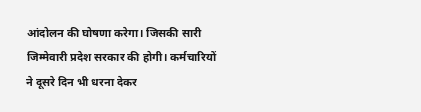आंदोलन की घोषणा करेगा। जिसकी सारी जिम्मेवारी प्रदेश सरकार की होगी। कर्मचारियों ने दूसरे दिन भी धरना देकर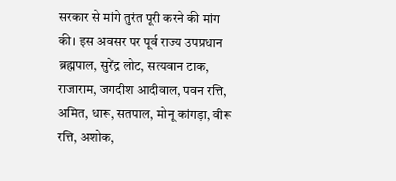सरकार से मांगे तुरंत पूरी करने की मांग की। इस अवसर पर पूर्व राज्य उपप्रधान ब्रह्मपाल, सुरेंद्र लोट, सत्यवान टाक, राजाराम, जगदीश आदीवाल, पवन रत्ति, अमित, धारू, सतपाल, मोनू कांगड़ा, वीरू रत्ति, अशोक,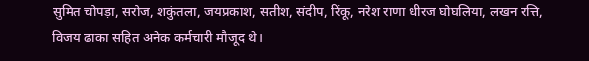सुमित चोपड़ा, सरोज, शकुंतला, जयप्रकाश, सतीश, संदीप, रिंकू, नरेश राणा धीरज घोघलिया, लखन रत्ति, विजय ढाका सहित अनेक कर्मचारी मौजूद थे।